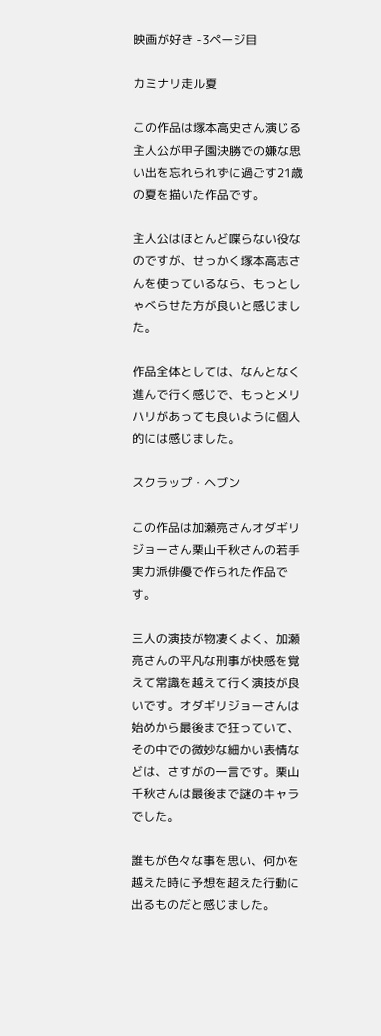映画が好き -3ページ目

カミナリ走ル夏

この作品は塚本高史さん演じる主人公が甲子園決勝での嫌な思い出を忘れられずに過ごす21歳の夏を描いた作品です。

主人公はほとんど喋らない役なのですが、せっかく塚本高志さんを使っているなら、もっとしゃべらせた方が良いと感じました。

作品全体としては、なんとなく進んで行く感じで、もっとメリハリがあっても良いように個人的には感じました。

スクラップ・ヘブン

この作品は加瀬亮さんオダギリジョーさん栗山千秋さんの若手実力派俳優で作られた作品です。

三人の演技が物凄くよく、加瀬亮さんの平凡な刑事が快感を覚えて常識を越えて行く演技が良いです。オダギリジョーさんは始めから最後まで狂っていて、その中での微妙な細かい表情などは、さすがの一言です。栗山千秋さんは最後まで謎のキャラでした。

誰もが色々な事を思い、何かを越えた時に予想を超えた行動に出るものだと感じました。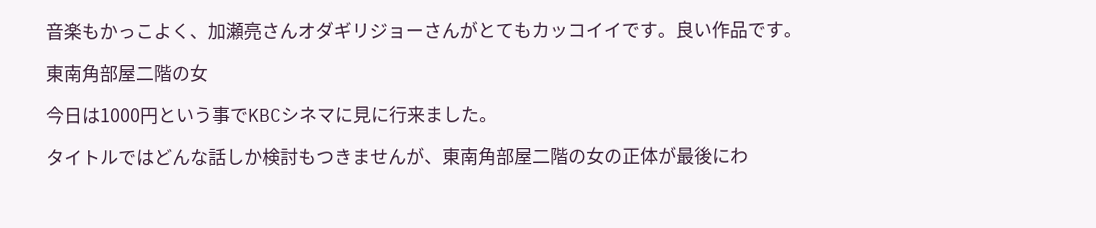音楽もかっこよく、加瀬亮さんオダギリジョーさんがとてもカッコイイです。良い作品です。

東南角部屋二階の女

今日は1000円という事でKBCシネマに見に行来ました。

タイトルではどんな話しか検討もつきませんが、東南角部屋二階の女の正体が最後にわ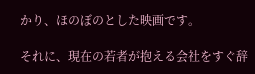かり、ほのぼのとした映画です。

それに、現在の若者が抱える会社をすぐ辞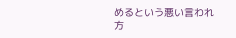めるという悪い言われ方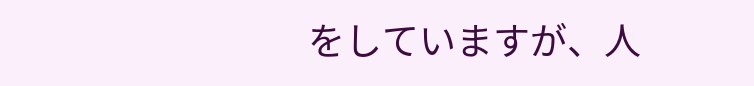をしていますが、人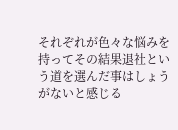それぞれが色々な悩みを持ってその結果退社という道を選んだ事はしょうがないと感じる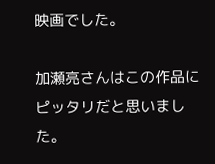映画でした。

加瀬亮さんはこの作品にピッタリだと思いました。